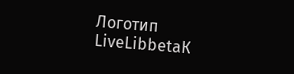Логотип LiveLibbetaК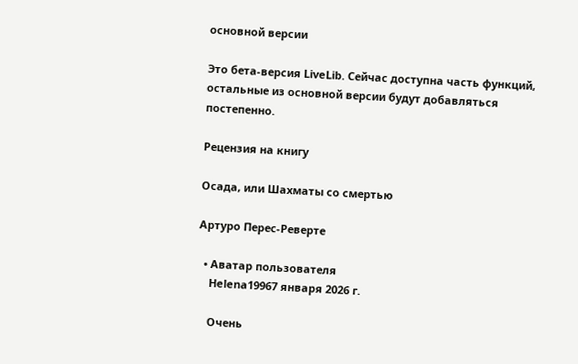основной версии

Это бета-версия LiveLib. Сейчас доступна часть функций, остальные из основной версии будут добавляться постепенно.

Рецензия на книгу

Осада, или Шахматы со смертью

Артуро Перес-Реверте

  • Аватар пользователя
    Helena19967 января 2026 г.

    Очень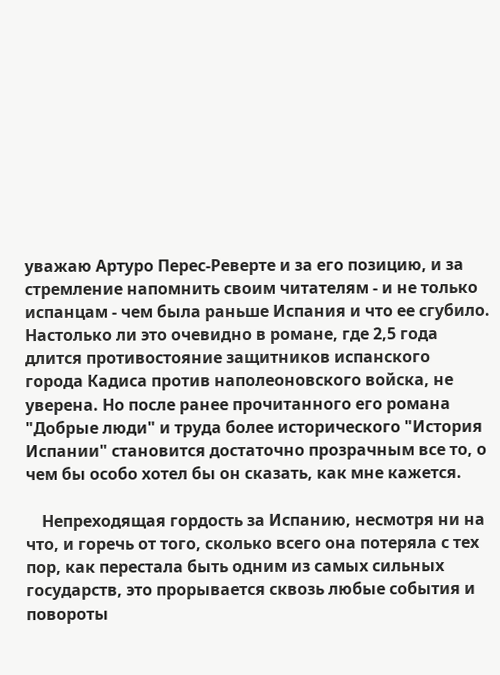уважаю Артуро Перес-Реверте и за его позицию, и за стремление напомнить своим читателям - и не только испанцам - чем была раньше Испания и что ее сгубило. Настолько ли это очевидно в романе, где 2,5 года длится противостояние защитников испанского города Кадиса против наполеоновского войска, не уверена. Но после ранее прочитанного его романа "Добрые люди" и труда более исторического "История Испании" становится достаточно прозрачным все то, о чем бы особо хотел бы он сказать, как мне кажется.

    Непреходящая гордость за Испанию, несмотря ни на что, и горечь от того, сколько всего она потеряла с тех пор, как перестала быть одним из самых сильных государств, это прорывается сквозь любые события и повороты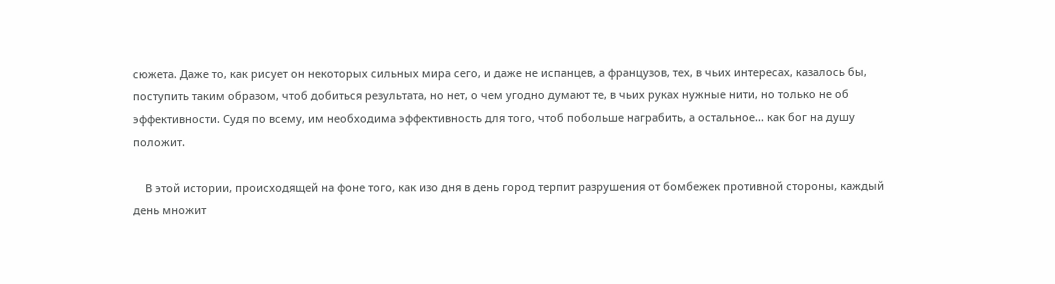сюжета. Даже то, как рисует он некоторых сильных мира сего, и даже не испанцев, а французов, тех, в чьих интересах, казалось бы, поступить таким образом, чтоб добиться результата, но нет, о чем угодно думают те, в чьих руках нужные нити, но только не об эффективности. Судя по всему, им необходима эффективность для того, чтоб побольше награбить, а остальное... как бог на душу положит.

    В этой истории, происходящей на фоне того, как изо дня в день город терпит разрушения от бомбежек противной стороны, каждый день множит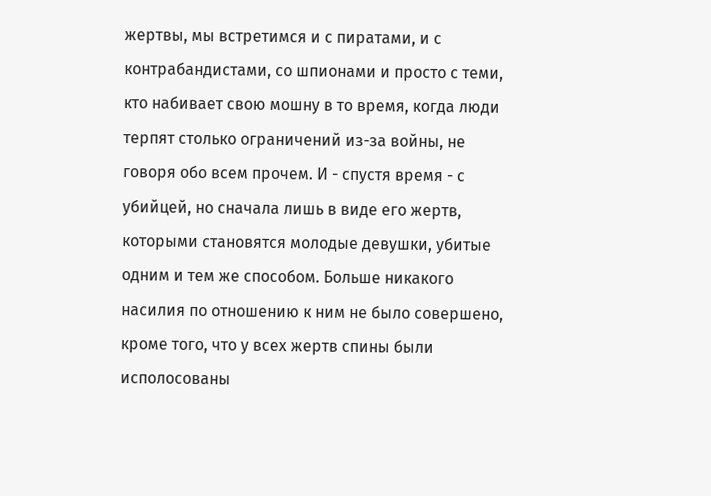жертвы, мы встретимся и с пиратами, и с контрабандистами, со шпионами и просто с теми, кто набивает свою мошну в то время, когда люди терпят столько ограничений из-за войны, не говоря обо всем прочем. И - спустя время - с убийцей, но сначала лишь в виде его жертв, которыми становятся молодые девушки, убитые одним и тем же способом. Больше никакого насилия по отношению к ним не было совершено, кроме того, что у всех жертв спины были исполосованы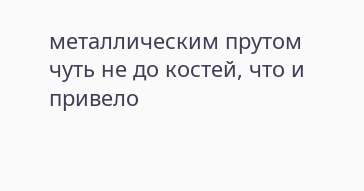металлическим прутом чуть не до костей, что и привело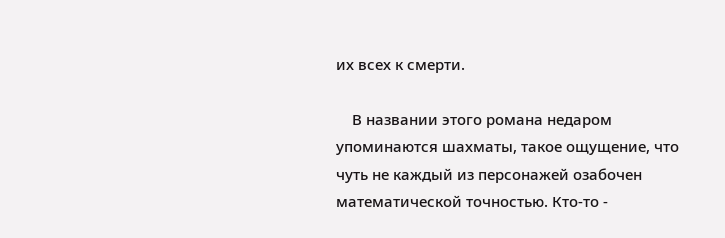их всех к смерти.

    В названии этого романа недаром упоминаются шахматы, такое ощущение, что чуть не каждый из персонажей озабочен математической точностью. Кто-то -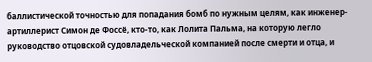баллистической точностью для попадания бомб по нужным целям, как инженер-артиллерист Симон де Фоссё, кто-то, как Лолита Пальма, на которую легло руководство отцовской судовладельческой компанией после смерти и отца, и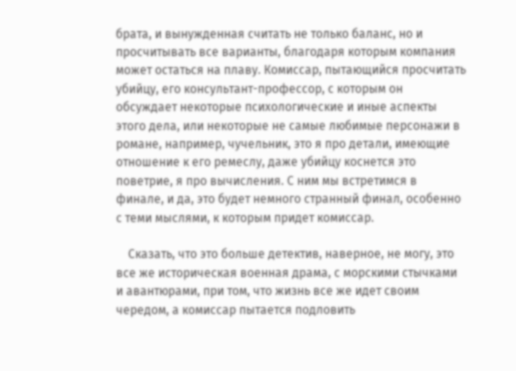брата, и вынужденная считать не только баланс, но и просчитывать все варианты, благодаря которым компания может остаться на плаву. Комиссар, пытающийся просчитать убийцу, его консультант-профессор, с которым он обсуждает некоторые психологические и иные аспекты этого дела, или некоторые не самые любимые персонажи в романе, например, чучельник, это я про детали, имеющие отношение к его ремеслу, даже убийцу коснется это поветрие, я про вычисления. С ним мы встретимся в финале, и да, это будет немного странный финал, особенно с теми мыслями, к которым придет комиссар.

    Сказать, что это больше детектив, наверное, не могу, это все же историческая военная драма, с морскими стычками и авантюрами, при том, что жизнь все же идет своим чередом, а комиссар пытается подловить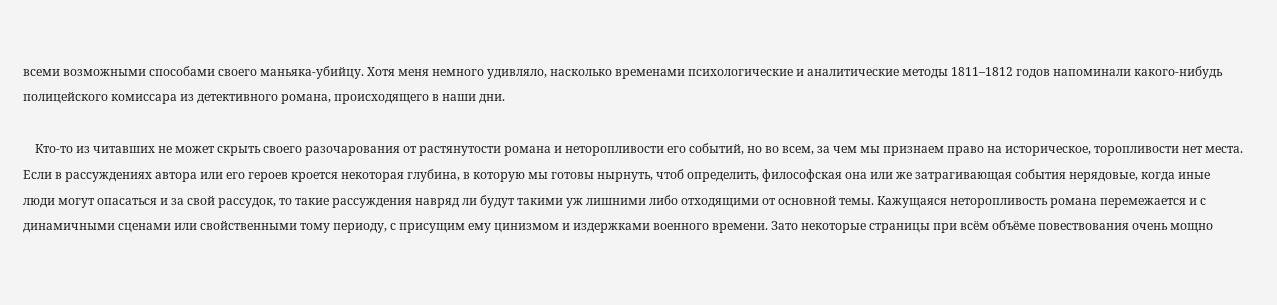всеми возможными способами своего маньяка-убийцу. Хотя меня немного удивляло, насколько временами психологические и аналитические методы 1811–1812 годов напоминали какого-нибудь полицейского комиссара из детективного романа, происходящего в наши дни.

    Кто-то из читавших не может скрыть своего разочарования от растянутости романа и неторопливости его событий, но во всем, за чем мы признаем право на историческое, торопливости нет места. Если в рассуждениях автора или его героев кроется некоторая глубина, в которую мы готовы нырнуть, чтоб определить, философская она или же затрагивающая события нерядовые, когда иные люди могут опасаться и за свой рассудок, то такие рассуждения навряд ли будут такими уж лишними либо отходящими от основной темы. Кажущаяся неторопливость романа перемежается и с динамичными сценами или свойственными тому периоду, с присущим ему цинизмом и издержками военного времени. Зато некоторые страницы при всём объёме повествования очень мощно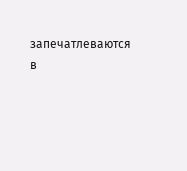запечатлеваются в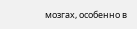мозгах, особенно в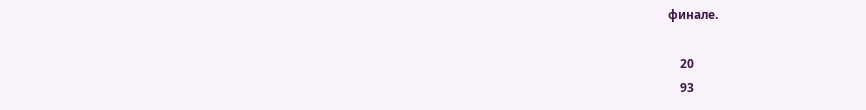финале.

    20
    93